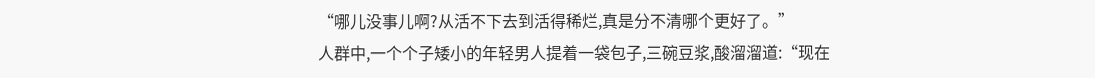“哪儿没事儿啊?从活不下去到活得稀烂,真是分不清哪个更好了。”
人群中,一个个子矮小的年轻男人提着一袋包子,三碗豆浆,酸溜溜道:“现在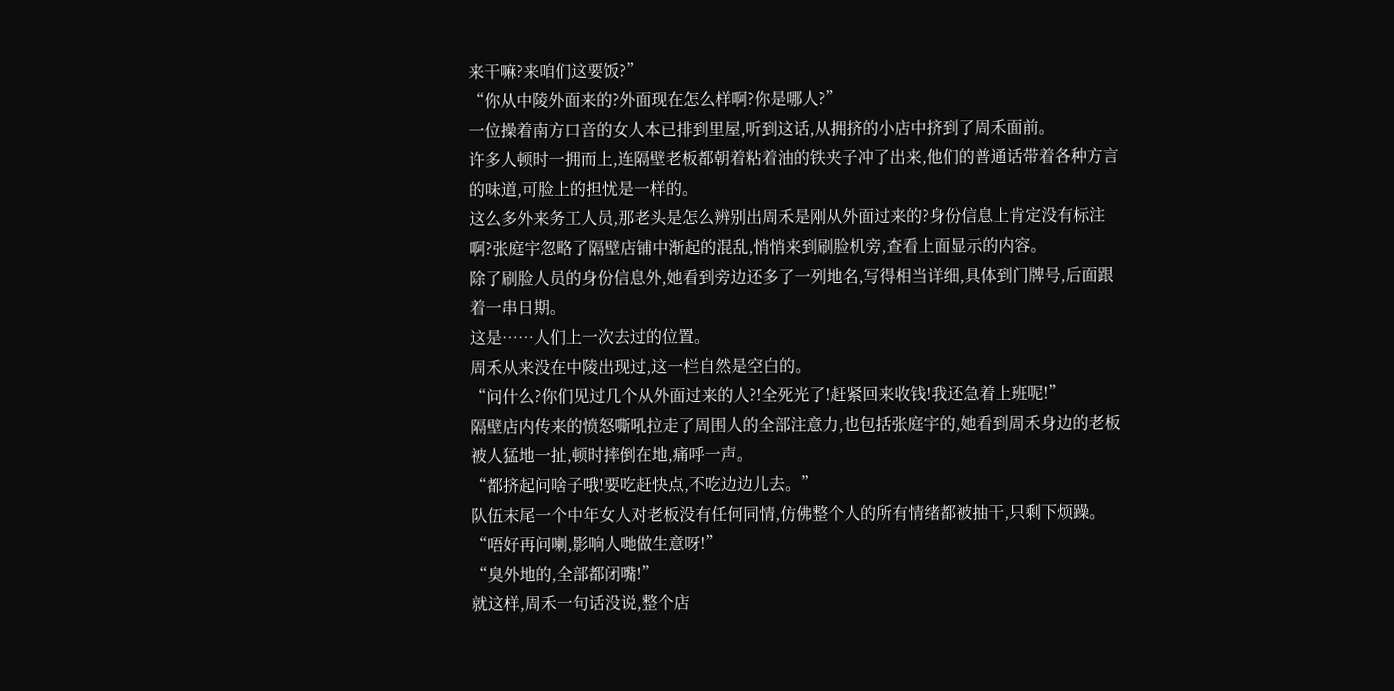来干嘛?来咱们这要饭?”
“你从中陵外面来的?外面现在怎么样啊?你是哪人?”
一位操着南方口音的女人本已排到里屋,听到这话,从拥挤的小店中挤到了周禾面前。
许多人顿时一拥而上,连隔壁老板都朝着粘着油的铁夹子冲了出来,他们的普通话带着各种方言的味道,可脸上的担忧是一样的。
这么多外来务工人员,那老头是怎么辨别出周禾是刚从外面过来的?身份信息上肯定没有标注啊?张庭宇忽略了隔壁店铺中渐起的混乱,悄悄来到刷脸机旁,查看上面显示的内容。
除了刷脸人员的身份信息外,她看到旁边还多了一列地名,写得相当详细,具体到门牌号,后面跟着一串日期。
这是……人们上一次去过的位置。
周禾从来没在中陵出现过,这一栏自然是空白的。
“问什么?你们见过几个从外面过来的人?!全死光了!赶紧回来收钱!我还急着上班呢!”
隔壁店内传来的愤怒嘶吼拉走了周围人的全部注意力,也包括张庭宇的,她看到周禾身边的老板被人猛地一扯,顿时摔倒在地,痛呼一声。
“都挤起问啥子哦!要吃赶快点,不吃边边儿去。”
队伍末尾一个中年女人对老板没有任何同情,仿佛整个人的所有情绪都被抽干,只剩下烦躁。
“唔好再问喇,影响人哋做生意呀!”
“臭外地的,全部都闭嘴!”
就这样,周禾一句话没说,整个店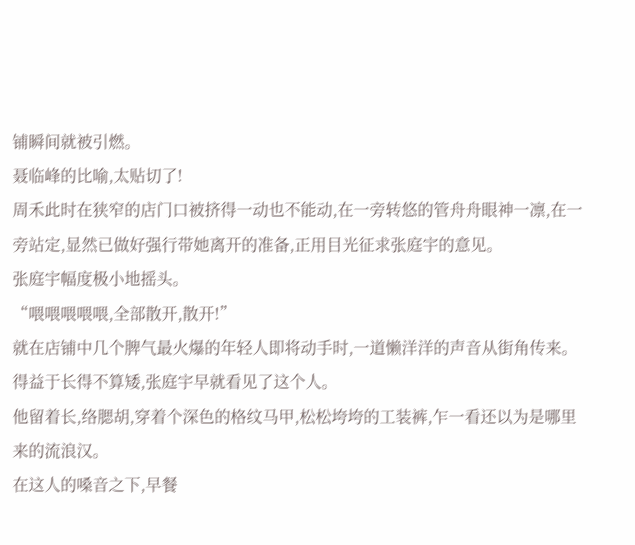铺瞬间就被引燃。
聂临峰的比喻,太贴切了!
周禾此时在狭窄的店门口被挤得一动也不能动,在一旁转悠的管舟舟眼神一凛,在一旁站定,显然已做好强行带她离开的准备,正用目光征求张庭宇的意见。
张庭宇幅度极小地摇头。
“喂喂喂喂喂,全部散开,散开!”
就在店铺中几个脾气最火爆的年轻人即将动手时,一道懒洋洋的声音从街角传来。
得益于长得不算矮,张庭宇早就看见了这个人。
他留着长,络腮胡,穿着个深色的格纹马甲,松松垮垮的工装裤,乍一看还以为是哪里来的流浪汉。
在这人的嗓音之下,早餐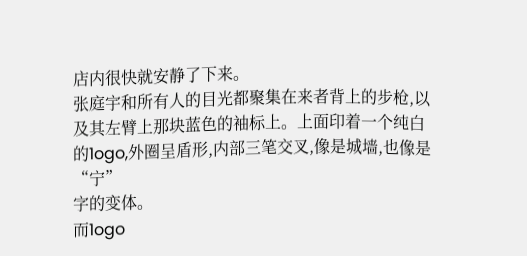店内很快就安静了下来。
张庭宇和所有人的目光都聚集在来者背上的步枪,以及其左臂上那块蓝色的袖标上。上面印着一个纯白的1ogo,外圈呈盾形,内部三笔交叉,像是城墙,也像是“宁”
字的变体。
而1ogo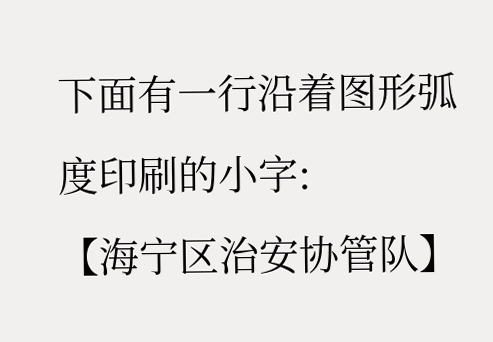下面有一行沿着图形弧度印刷的小字:
【海宁区治安协管队】